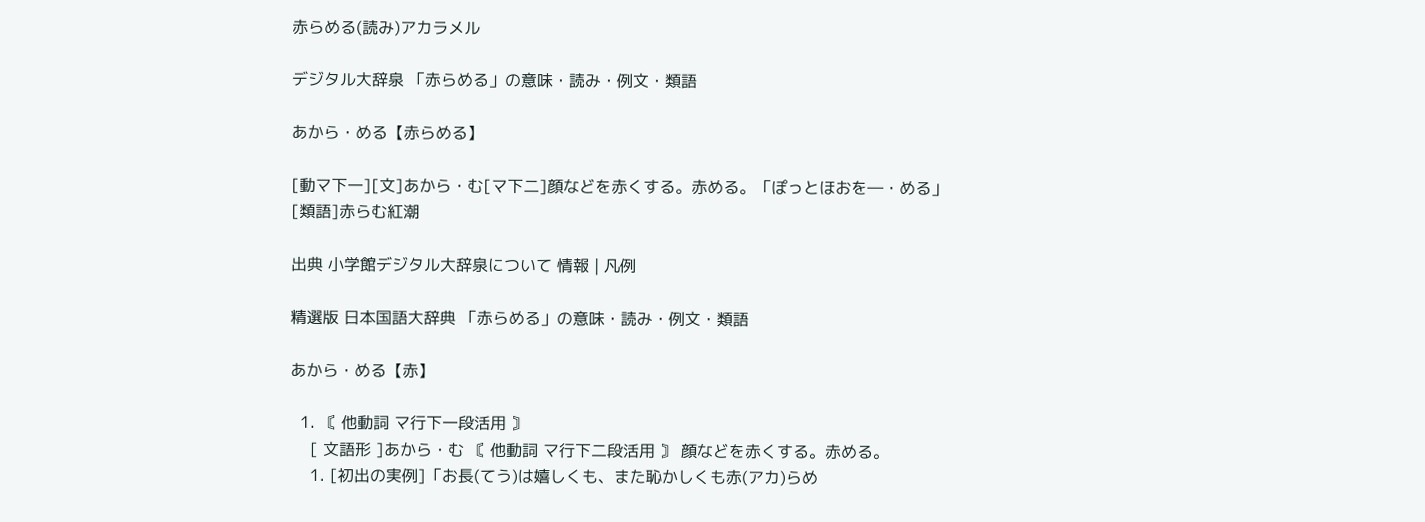赤らめる(読み)アカラメル

デジタル大辞泉 「赤らめる」の意味・読み・例文・類語

あから・める【赤らめる】

[動マ下一][文]あから・む[マ下二]顔などを赤くする。赤める。「ぽっとほおを―・める」
[類語]赤らむ紅潮

出典 小学館デジタル大辞泉について 情報 | 凡例

精選版 日本国語大辞典 「赤らめる」の意味・読み・例文・類語

あから・める【赤】

  1. 〘 他動詞 マ行下一段活用 〙
    [ 文語形 ]あから・む 〘 他動詞 マ行下二段活用 〙 顔などを赤くする。赤める。
    1. [初出の実例]「お長(てう)は嬉しくも、また恥かしくも赤(アカ)らめ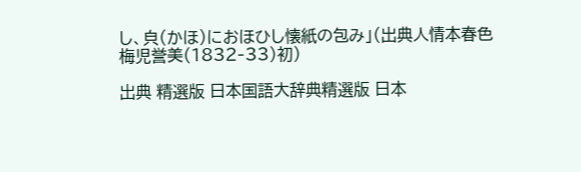し、㒵(かほ)におほひし懐紙の包み」(出典人情本春色梅児誉美(1832‐33)初)

出典 精選版 日本国語大辞典精選版 日本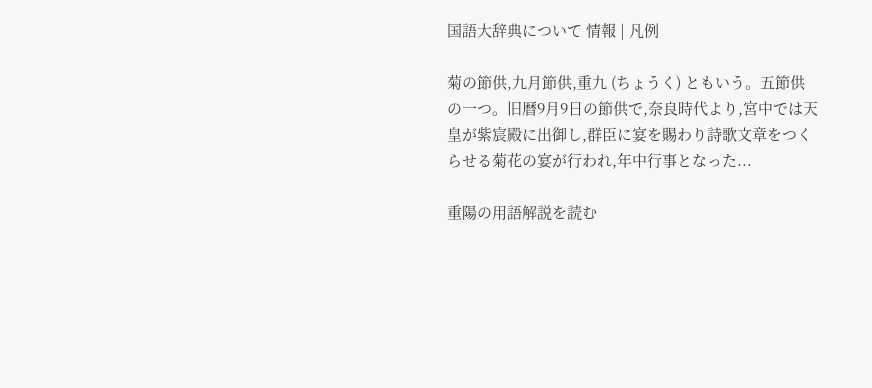国語大辞典について 情報 | 凡例

菊の節供,九月節供,重九 (ちょうく) ともいう。五節供の一つ。旧暦9月9日の節供で,奈良時代より,宮中では天皇が紫宸殿に出御し,群臣に宴を賜わり詩歌文章をつくらせる菊花の宴が行われ,年中行事となった...

重陽の用語解説を読む